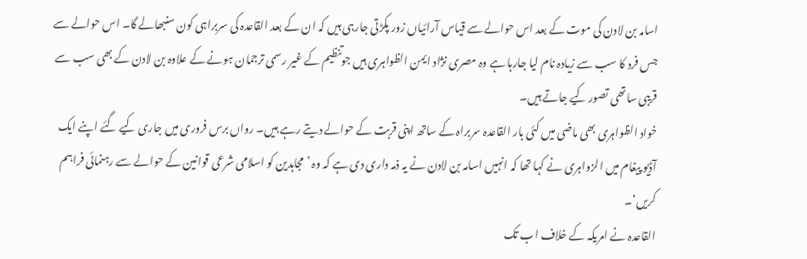اسامہ بن لادن کی موت کے بعد اس حوالے سے قیاس آرائیاں زور پکڑتی جارہی ہیں کہ ان کے بعد القاعدہ کی سربراہی کون سنبھالے گا۔ اس حوالے سے جس فرد کا سب سے زیادہ نام لیا جارہا ہے وہ مصری نژاد ایمن الظواہری ہیں جوتنظیم کے غیر رسمی ترجمان ہونے کے علاوہ بن لادن کے بھی سب سے قریبی ساتھی تصور کیے جاتے ہیں۔
خواد الظواہری بھی ماضی میں کئی بار القاعدہ سربراہ کے ساتھ اپنی قربت کے حوالے دیتے رہے ہیں۔ رواں برس فروری میں جاری کیے گئے اپنے ایک آڈیو پیغام میں الزواہری نے کہا تھا کہ انہیں اسامہ بن لادن نے یہ ذمہ داری دی ہے کہ وہ ’مجاہدین کو اسلامی شرعی قوانین کے حوالے سے رہنمائی فراہم کریں‘۔
القاعدہ نے امریکہ کے خلاف اب تک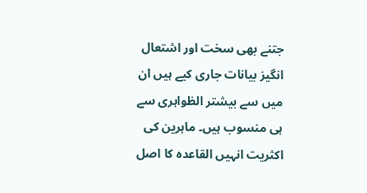جتنے بھی سخت اور اشتعال انگیز بیانات جاری کیے ہیں ان میں سے بیشتر الظواہری سے ہی منسوب ہیں۔ ماہرین کی اکثریت انہیں القاعدہ کا اصل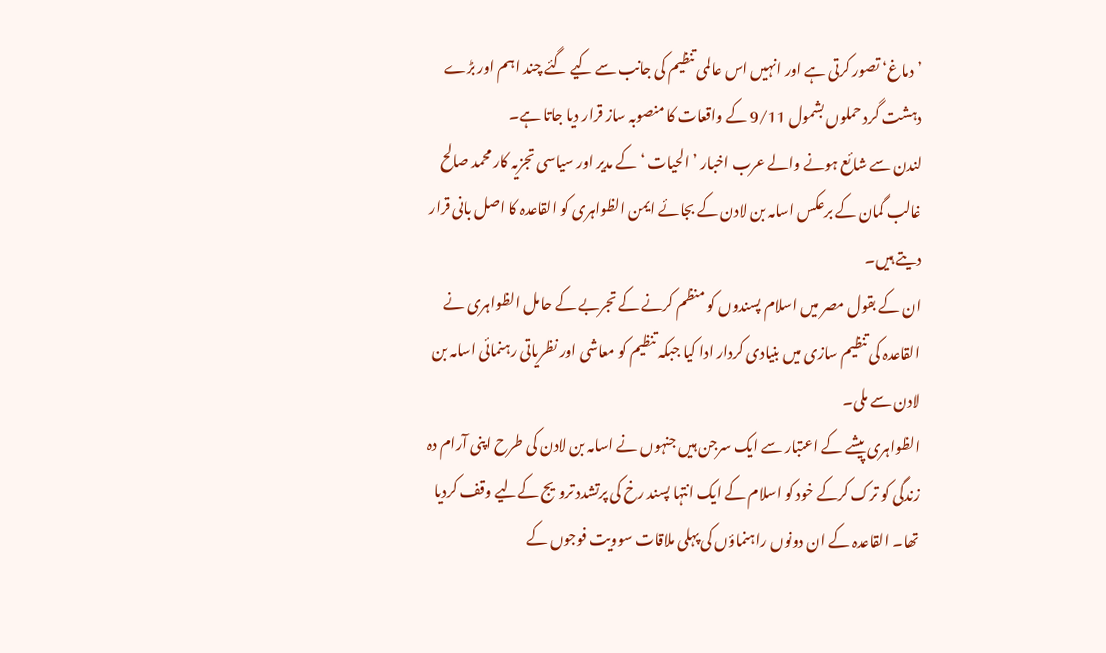’دماغ‘ تصور کرتی ہے اور انہیں اس عالمی تنظیم کی جانب سے کیے گئے چند اہم اور بڑے دہشت گرد حملوں بشمول 9/11 کے واقعات کا منصوبہ ساز قرار دیا جاتا ہے۔
لندن سے شائع ہونے والے عرب اخبار ’الحیات ‘ کے مدیر اور سیاسی تجزیہ کار محمد صالح غالب گمان کے برعکس اسامہ بن لادن کے بجائے ایمن الظواہری کو القاعدہ کا اصل بانی قرار دیتے ہیں۔
ان کے بقول مصر میں اسلام پسندوں کو منظم کرنے کے تجربے کے حامل الظواہری نے القاعدہ کی تنظیم سازی میں بنیادی کردار ادا کیا جبکہ تنظیم کو معاشی اور نظریاتی رہنمائی اسامہ بن لادن سے ملی۔
الظواہری پیشے کے اعتبار سے ایک سرجن ہیں جنہوں نے اسامہ بن لادن کی طرح اپنی آرام دہ زندگی کو ترک کرکے خود کو اسلام کے ایک انتہا پسند رخ کی پرتشدد ترویج کےلیے وقف کردیا تھا۔ القاعدہ کے ان دونوں راہنماؤں کی پہلی ملاقات سوویت فوجوں کے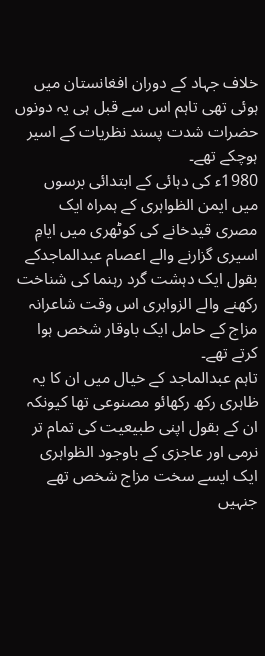خلاف جہاد کے دوران افغانستان میں ہوئی تھی تاہم اس سے قبل ہی یہ دونوں حضرات شدت پسند نظریات کے اسیر ہوچکے تھے۔
1980ء کی دہائی کے ابتدائی برسوں میں ایمن الظواہری کے ہمراہ ایک مصری قیدخانے کی کوٹھری میں ایامِ اسیری گزارنے والے اعصام عبدالماجدکے بقول ایک دہشت گرد رہنما کی شناخت رکھنے والے الزواہری اس وقت شاعرانہ مزاج کے حامل ایک باوقار شخص ہوا کرتے تھے۔
تاہم عبدالماجد کے خیال میں ان کا یہ ظاہری رکھ رکھائو مصنوعی تھا کیونکہ ان کے بقول اپنی طبیعیت کی تمام تر نرمی اور عاجزی کے باوجود الظواہری ایک ایسے سخت مزاج شخص تھے جنہیں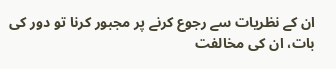ان کے نظریات سے رجوع کرنے پر مجبور کرنا تو دور کی بات، ان کی مخالفت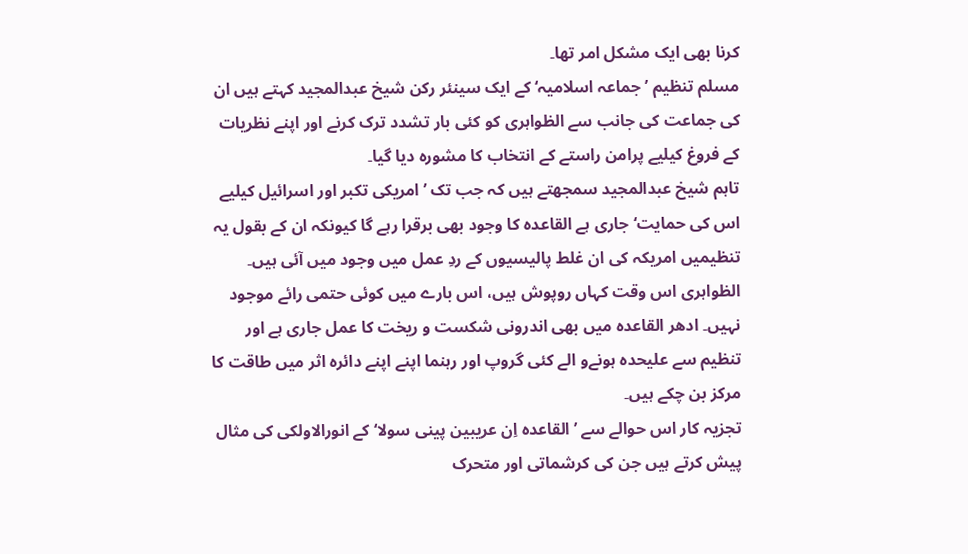کرنا بھی ایک مشکل امر تھا۔
مسلم تنظیم ’جماعہ اسلامیہ‘ کے ایک سینئر رکن شیخ عبدالمجید کہتے ہیں ان کی جماعت کی جانب سے الظواہری کو کئی بار تشدد ترک کرنے اور اپنے نظریات کے فروغ کیلیے پرامن راستے کے انتخاب کا مشورہ دیا گیا۔
تاہم شیخ عبدالمجید سمجھتے ہیں کہ جب تک ’امریکی تکبر اور اسرائیل کیلیے اس کی حمایت‘ جاری ہے القاعدہ کا وجود بھی برقرا رہے گا کیونکہ ان کے بقول یہ تنظیمیں امریکہ کی ان غلط پالیسیوں کے ردِ عمل میں وجود میں آئی ہیں۔
الظواہری اس وقت کہاں روپوش ہیں، اس بارے میں کوئی حتمی رائے موجود نہیں۔ ادھر القاعدہ میں بھی اندرونی شکست و ریخت کا عمل جاری ہے اور تنظیم سے علیحدہ ہونےو الے کئی گروپ اور رہنما اپنے اپنے دائرہ اثر میں طاقت کا مرکز بن چکے ہیں۔
تجزیہ کار اس حوالے سے ’القاعدہ اِن عریبین پینی سولا‘ کے انورالاولکی کی مثال پیش کرتے ہیں جن کی کرشماتی اور متحرک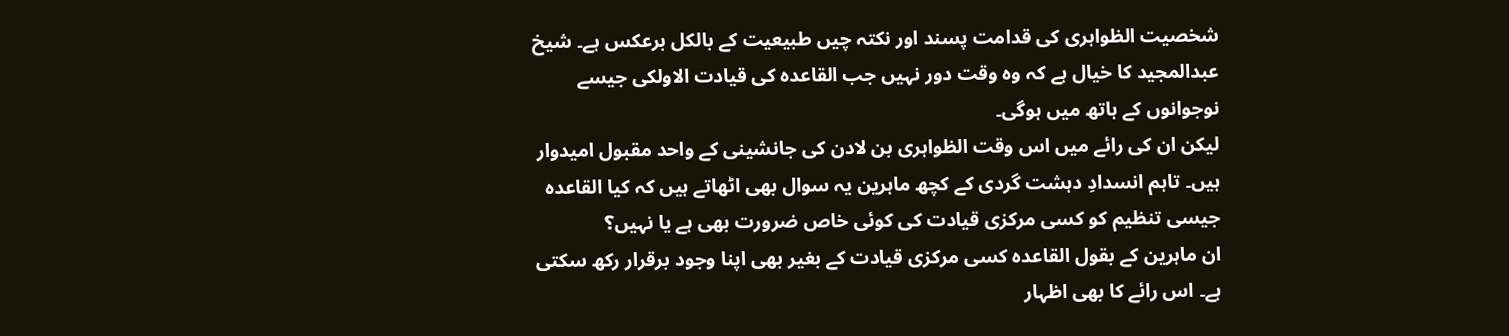شخصیت الظواہری کی قدامت پسند اور نکتہ چیں طبیعیت کے بالکل برعکس ہے۔ شیخ عبدالمجید کا خیال ہے کہ وہ وقت دور نہیں جب القاعدہ کی قیادت الاولکی جیسے نوجوانوں کے ہاتھ میں ہوگی۔
لیکن ان کی رائے میں اس وقت الظواہری بن لادن کی جانشینی کے واحد مقبول امیدوار ہیں۔ تاہم انسدادِ دہشت گردی کے کچھ ماہرین یہ سوال بھی اٹھاتے ہیں کہ کیا القاعدہ جیسی تنظیم کو کسی مرکزی قیادت کی کوئی خاص ضرورت بھی ہے یا نہیں؟
ان ماہرین کے بقول القاعدہ کسی مرکزی قیادت کے بغیر بھی اپنا وجود برقرار رکھ سکتی ہے۔ اس رائے کا بھی اظہار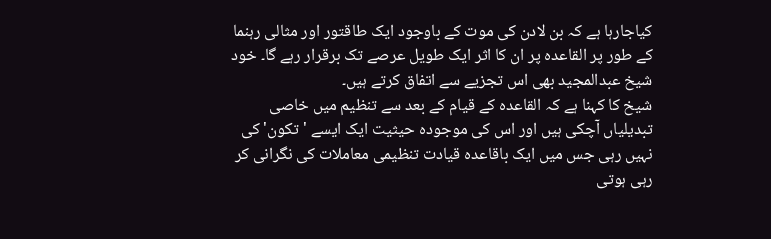کیاجارہا ہے کہ بن لادن کی موت کے باوجود ایک طاقتور اور مثالی رہنما کے طور پر القاعدہ پر ان کا اثر ایک طویل عرصے تک برقرار رہے گا۔ خود شیخ عبدالمجید بھی اس تجزیے سے اتفاق کرتے ہیں۔
شیخ کا کہنا ہے کہ القاعدہ کے قیام کے بعد سے تنظیم میں خاصی تبدیلیاں آچکی ہیں اور اس کی موجودہ حیثیت ایک ایسے 'تکون' کی نہیں رہی جس میں ایک باقاعدہ قیادت تنظیمی معاملات کی نگرانی کر رہی ہوتی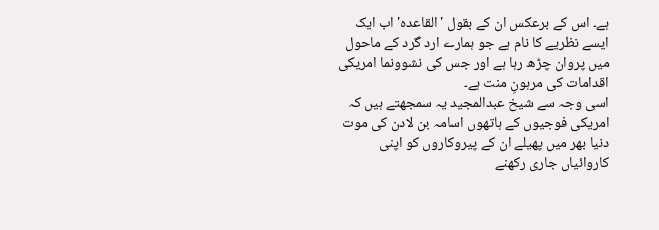ہے۔ اس کے برعکس ان کے بقول 'القاعدہ' اب ایک ایسے نظریے کا نام ہے جو ہمارے ارد گرد کے ماحول میں پروان چڑھ رہا ہے اور جس کی نشوونما امریکی اقدامات کی مرہونِ منت ہے۔
اسی وجہ سے شیخ عبدالمجید یہ سمجھتے ہیں کہ امریکی فوجیوں کے ہاتھوں اسامہ بن لادن کی موت دنیا بھر میں پھیلے ان کے پیروکاروں کو اپنی کاروائیاں جاری رکھنے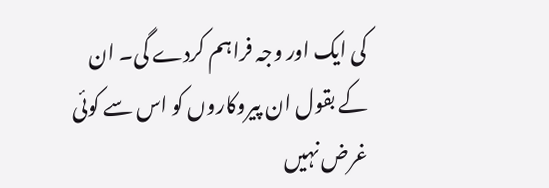کی ایک اور وجہ فراہم کردے گی۔ ان کے بقول ان پیروکاروں کو اس سے کوئی غرض نہیں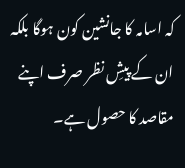کہ اسامہ کا جانشین کون ہوگا بلکہ ان کے پیشِ نظر صرف اپنے مقاصد کا حصول ہے۔